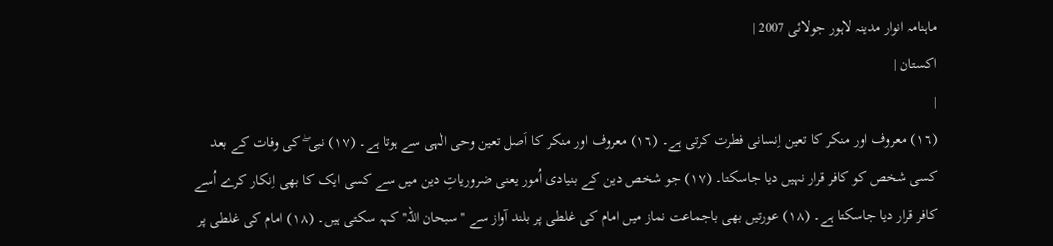ماہنامہ انوار مدینہ لاہور جولائی 2007 |
اكستان |
|
(١٦) معروف اور منکر کا تعین اِنسانی فطرت کرتی ہے۔ (١٦) معروف اور منکر کا اَصل تعین وحی الٰہی سے ہوتا ہے۔ (١٧) نبی ۖ کی وفات کے بعد کسی شخص کو کافر قرار نہیں دیا جاسکتا۔ (١٧) جو شخص دین کے بنیادی اُمور یعنی ضروریاتِ دین میں سے کسی ایک کا بھی اِنکار کرے اُسے کافر قرار دیا جاسکتا ہے۔ (١٨) عورتیں بھی باجماعت نماز میں امام کی غلطی پر بلند آواز سے ''سبحان اللہ'' کہہ سکتی ہیں۔ (١٨) امام کی غلطی پر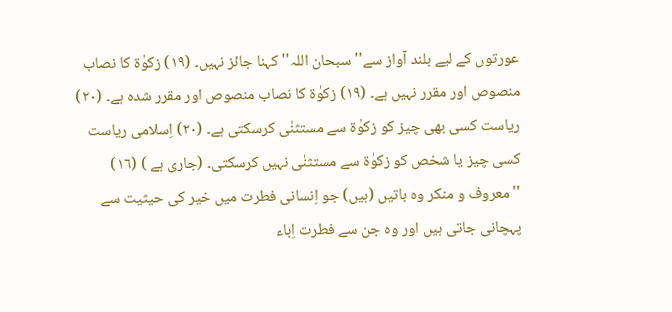عورتوں کے لیے بلند آواز سے'' سبحان اللہ'' کہنا جائز نہیں۔ (١٩) زکوٰة کا نصاب منصوص اور مقرر نہیں ہے۔ (١٩) زکوٰة کا نصاب منصوص اور مقرر شدہ ہے۔ (٢٠) ریاست کسی بھی چیز کو زکوٰة سے مستثنٰی کرسکتی ہے۔ (٢٠) اِسلامی ریاست کسی چیز یا شخص کو زکوٰة سے مستثنٰی نہیں کرسکتی۔ (جاری ہے ) (١٦) ''معروف و منکر وہ باتیں (ہیں) جو اِنسانی فطرت میں خیر کی حیثیت سے پہچانی جاتی ہیں اور وہ جن سے فطرت اِباء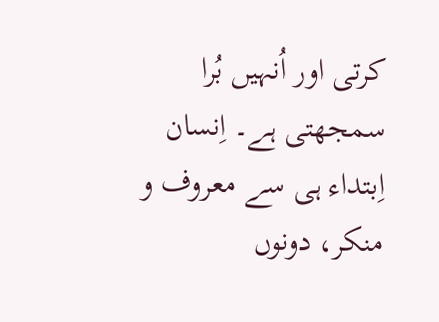کرتی اور اُنہیں بُرا سمجھتی ہے۔ اِنسان اِبتداء ہی سے معروف و منکر، دونوں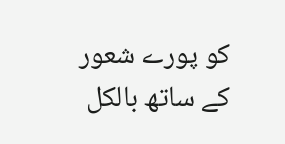کو پورے شعور کے ساتھ بالکل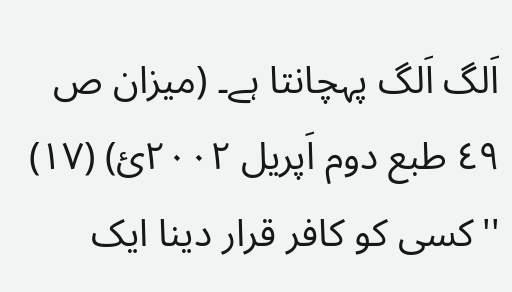اَلگ اَلگ پہچانتا ہے۔ (میزان ص ٤٩ طبع دوم اَپریل ٢٠٠٢ئ) (١٧) ''کسی کو کافر قرار دینا ایک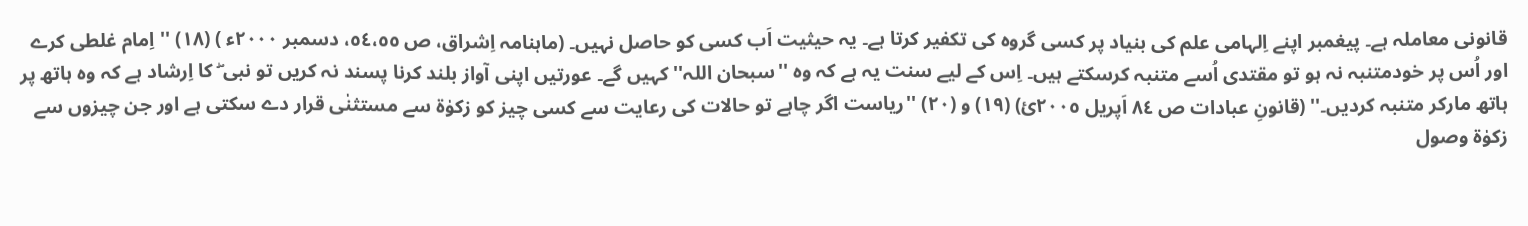قانونی معاملہ ہے۔ پیغمبر اپنے اِلہامی علم کی بنیاد پر کسی گروہ کی تکفیر کرتا ہے۔ یہ حیثیت اَب کسی کو حاصل نہیں۔ (ماہنامہ اِشراق، ص ٥٤،٥٥، دسمبر ٢٠٠٠ء ) (١٨) ''اِمام غلطی کرے اور اُس پر خودمتنبہ نہ ہو تو مقتدی اُسے متنبہ کرسکتے ہیں۔ اِس کے لیے سنت یہ ہے کہ وہ ''سبحان اللہ'' کہیں گے۔ عورتیں اپنی آواز بلند کرنا پسند نہ کریں تو نبی ۖ کا اِرشاد ہے کہ وہ ہاتھ پر ہاتھ مارکر متنبہ کردیں۔'' (قانونِ عبادات ص ٨٤ اَپریل ٢٠٠٥ئ) (١٩) و (٢٠) ''ریاست اگر چاہے تو حالات کی رعایت سے کسی چیز کو زکوٰة سے مستثنٰی قرار دے سکتی ہے اور جن چیزوں سے زکوٰة وصول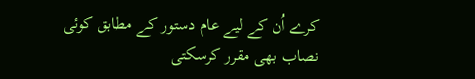کرے اُن کے لیے عام دستور کے مطابق کوئی نصاب بھی مقرر کرسکتی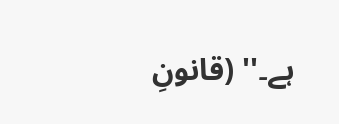ہے۔'' (قانونِ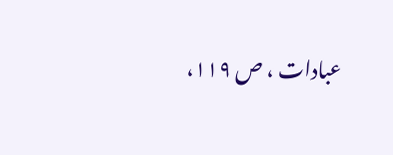عبادات ، ص ١١٩،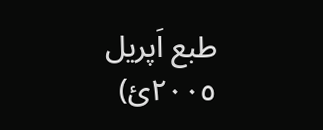طبع اَپریل ٢٠٠٥ئ)